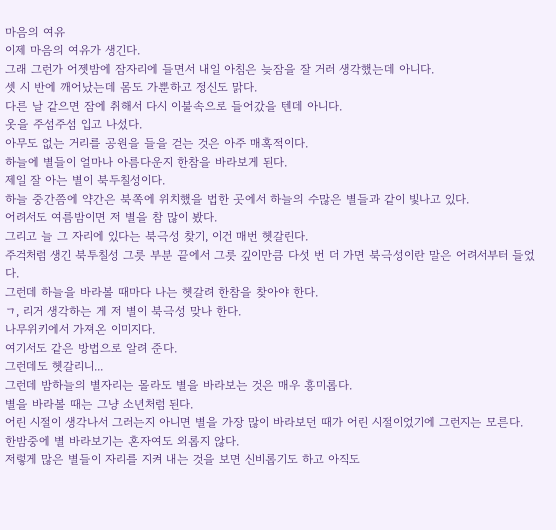마음의 여유
이제 마음의 여유가 생긴다.
그래 그런가 어젯밤에 잠자리에 들면서 내일 아침은 늦잠을 잘 거러 생각했는데 아니다.
셋 시 반에 깨어났는데 몸도 가뿐하고 정신도 맑다.
다른 날 같으면 잠에 취해서 다시 이불속으로 들어갔을 텐데 아니다.
옷을 주섬주섬 입고 나섰다.
아무도 없는 거리를 공원을 들을 걷는 것은 아주 매혹적이다.
하늘에 별들이 얼마나 아름다운지 한참을 바라보게 된다.
제일 잘 아는 별이 북두칠성이다.
하늘 중간쯤에 약간은 북쪽에 위치했을 법한 곳에서 하늘의 수많은 별들과 같이 빛나고 있다.
어려서도 여름밤이면 저 별을 참 많이 봤다.
그리고 늘 그 자리에 있다는 북극성 찾기, 이건 매번 헷갈린다.
주걱처럼 생긴 북투칠성 그릇 부분 끝에서 그릇 깊이만큼 다섯 번 더 가면 북극성이란 말은 어려서부터 들었다.
그런데 하늘을 바라볼 때마다 나는 헷갈려 한참을 찾아야 한다.
ㄱ, 리거 생각하는 게 저 별이 북극성 맞나 한다.
나무위키에서 가져온 이미지다.
여기서도 같은 방법으로 알려 준다.
그런데도 헷갈리니...
그런데 밤하늘의 별자리는 몰라도 별을 바라보는 것은 매우 흥미롭다.
별을 바라볼 때는 그냥 소년처럼 된다.
어린 시절이 생각나서 그러는지 아니면 별을 가장 많이 바라보던 때가 어린 시절이었기에 그런지는 모른다.
한밤중에 별 바라보기는 혼자여도 외롭지 않다.
저렇게 많은 별들이 자리를 지켜 내는 것을 보면 신비롭기도 하고 아직도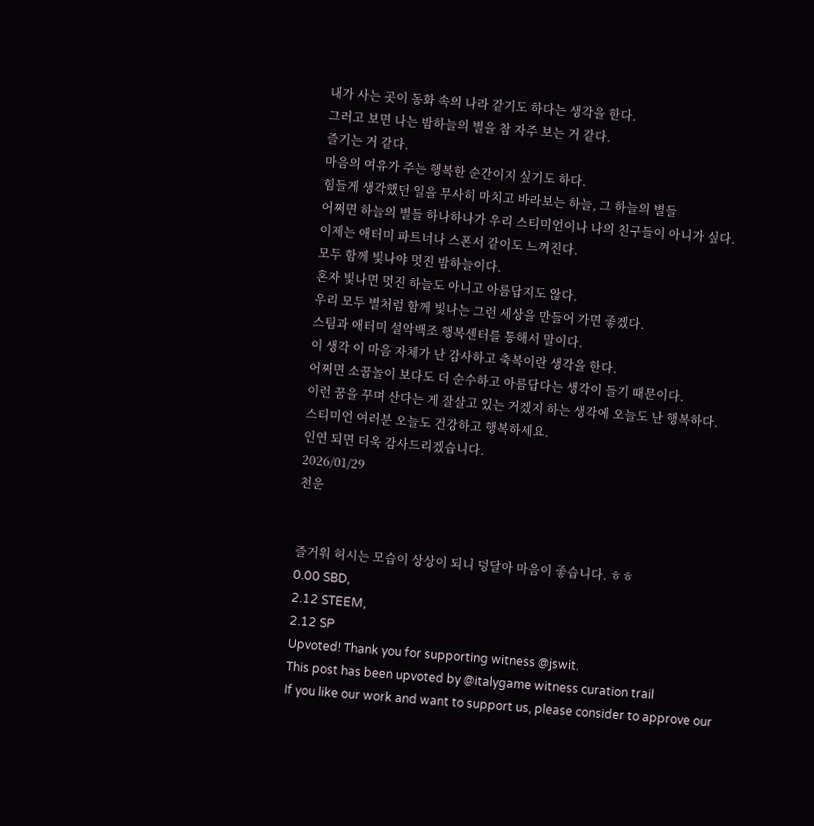내가 사는 곳이 동화 속의 나라 같기도 하다는 생각을 한다.
그러고 보면 나는 밤하늘의 별을 참 자주 보는 거 같다.
즐기는 거 같다.
마음의 여유가 주는 행복한 순간이지 싶기도 하다.
힘들게 생각했던 일을 무사히 마치고 바라보는 하늘, 그 하늘의 별들
어쩌면 하늘의 별들 하나하나가 우리 스티미언이나 나의 친구들이 아니가 싶다.
이제는 애터미 파트너나 스폰서 같이도 느껴진다.
모두 함께 빛나야 멋진 밤하늘이다.
혼자 빛나면 멋진 하늘도 아니고 아름답지도 않다.
우리 모두 별처럼 함께 빛나는 그런 세상을 만들어 가면 좋겠다.
스팀과 애터미 설악백조 행복센터를 통해서 말이다.
이 생각 이 마음 자체가 난 감사하고 축복이란 생각을 한다.
어쩌면 소꿉놀이 보다도 더 순수하고 아름답다는 생각이 들기 때문이다.
이런 꿈을 꾸며 산다는 게 잘살고 있는 거겠지 하는 생각에 오늘도 난 행복하다.
스티미언 여러분 오늘도 건강하고 행복하세요.
인연 되면 더욱 감사드리겠습니다.
2026/01/29
천운


즐거워 허시는 모습이 상상이 되니 덩달아 마음이 좋습니다. ㅎㅎ
0.00 SBD,
2.12 STEEM,
2.12 SP
Upvoted! Thank you for supporting witness @jswit.
This post has been upvoted by @italygame witness curation trail
If you like our work and want to support us, please consider to approve our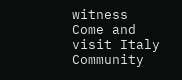witness
Come and visit Italy Community